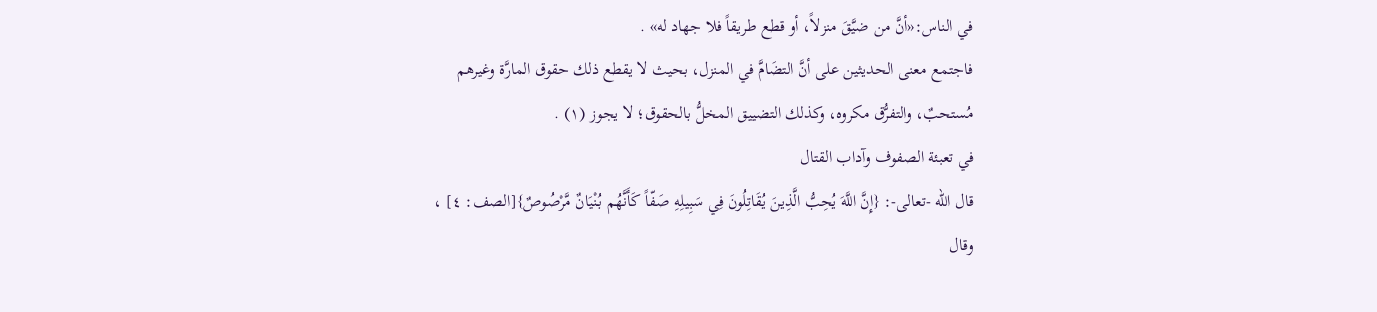في الناس:«أنَّ من ضيَّقَ منزلاً، أو قطع طريقاً فلا جهاد له» .
فاجتمع معنى الحديثين على أنَّ التضَامَّ في المنزل، بحيث لا يقطع ذلك حقوق المارَّة وغيرهم مُستحبٌ، والتفرُّق مكروه، وكذلك التضييق المخلُّ بالحقوق؛ لا يجوز (١) .
في تعبئة الصفوف وآداب القتال
قال الله -تعالى-: {إِنَّ اللَّهَ يُحِبُّ الَّذِينَ يُقَاتِلُونَ فِي سَبِيلِهِ صَفّاً كَأَنَّهُم بُنْيَانٌ مَّرْصُوصٌ}[الصف: ٤] ، وقال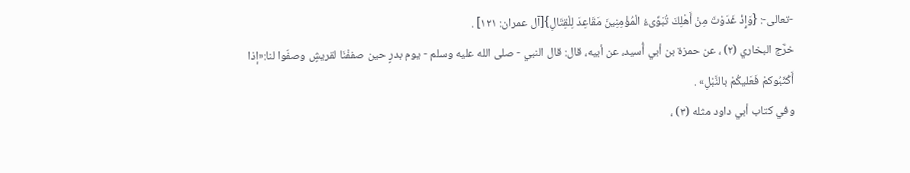-تعالى-: {وَإِذْ غَدَوْتَ مِنْ أَهْلِكَ تُبَوِّىءُ الْمُؤْمِنِينَ مَقَاعِدَ لِلْقِتَالِ}[آل عمران: ١٢١] .
خرَّج البخاري (٢) ، عن حمزة بن أبي أُسيد، عن أبيه، قال: قال النبي - صلى الله عليه وسلم - يوم بدرٍ حين صففْنَا لقريشٍ وصفّوا لنا:«إذا أَكْثَبُوكمْ فَعَليكُمْ بالنَّبْلِ» .
وفي كتاب أبي داود مثله (٣) ،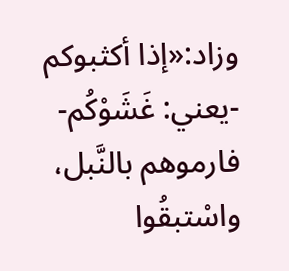وزاد:«إذا أكثبوكم -يعني: غَشَوْكُم- فارموهم بالنَّبل، واسْتبقُوا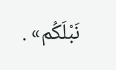نَبْلَكُم» .